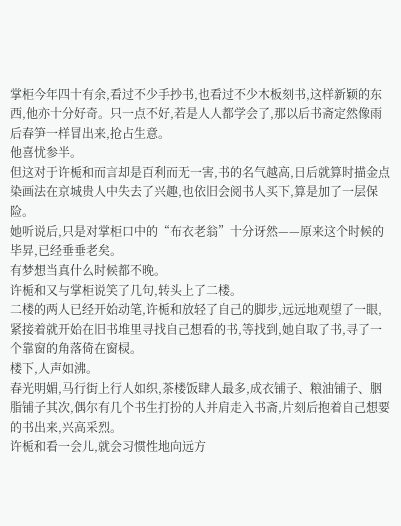掌柜今年四十有余,看过不少手抄书,也看过不少木板刻书,这样新颖的东西,他亦十分好奇。只一点不好,若是人人都学会了,那以后书斋定然像雨后春笋一样冒出来,抢占生意。
他喜忧参半。
但这对于许栀和而言却是百利而无一害,书的名气越高,日后就算时描金点染画法在京城贵人中失去了兴趣,也依旧会阅书人买下,算是加了一层保险。
她听说后,只是对掌柜口中的“布衣老翁”十分讶然——原来这个时候的毕昇,已经垂垂老矣。
有梦想当真什么时候都不晚。
许栀和又与掌柜说笑了几句,转头上了二楼。
二楼的两人已经开始动笔,许栀和放轻了自己的脚步,远远地观望了一眼,紧接着就开始在旧书堆里寻找自己想看的书,等找到,她自取了书,寻了一个靠窗的角落倚在窗棂。
楼下,人声如沸。
春光明媚,马行街上行人如织,茶楼饭肆人最多,成衣铺子、粮油铺子、胭脂铺子其次,偶尔有几个书生打扮的人并肩走入书斋,片刻后抱着自己想要的书出来,兴高采烈。
许栀和看一会儿,就会习惯性地向远方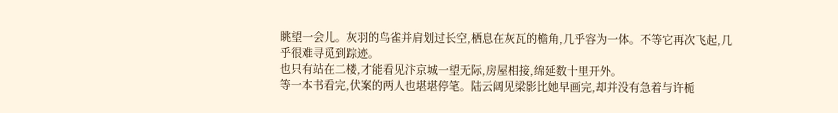眺望一会儿。灰羽的鸟雀并肩划过长空,栖息在灰瓦的檐角,几乎容为一体。不等它再次飞起,几乎很难寻觅到踪迹。
也只有站在二楼,才能看见汴京城一望无际,房屋相接,绵延数十里开外。
等一本书看完,伏案的两人也堪堪停笔。陆云阔见梁影比她早画完,却并没有急着与许栀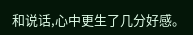和说话,心中更生了几分好感。